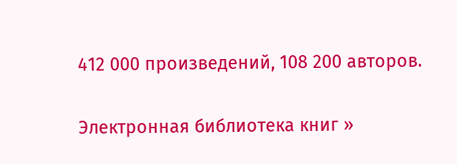412 000 произведений, 108 200 авторов.

Электронная библиотека книг »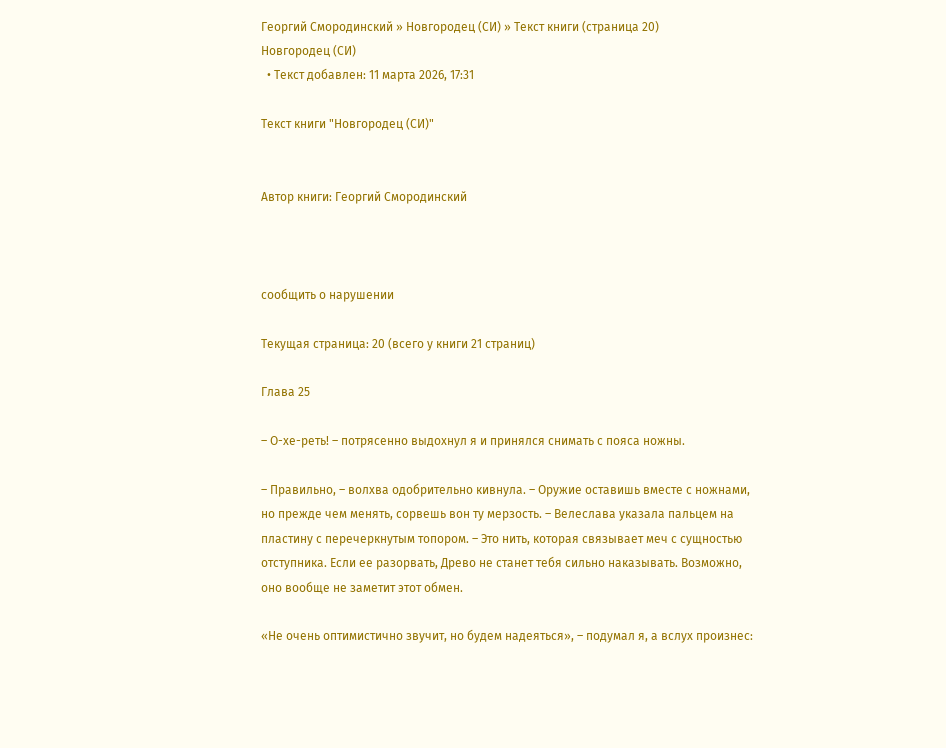Георгий Смородинский » Новгородец (СИ) » Текст книги (страница 20)
Новгородец (СИ)
  • Текст добавлен: 11 марта 2026, 17:31

Текст книги "Новгородец (СИ)"


Автор книги: Георгий Смородинский



сообщить о нарушении

Текущая страница: 20 (всего у книги 21 страниц)

Глава 25

– О-хе-реть! – потрясенно выдохнул я и принялся снимать с пояса ножны.

– Правильно, – волхва одобрительно кивнула. – Оружие оставишь вместе с ножнами, но прежде чем менять, сорвешь вон ту мерзость. – Велеслава указала пальцем на пластину с перечеркнутым топором. – Это нить, которая связывает меч с сущностью отступника. Если ее разорвать, Древо не станет тебя сильно наказывать. Возможно, оно вообще не заметит этот обмен.

«Не очень оптимистично звучит, но будем надеяться», – подумал я, а вслух произнес: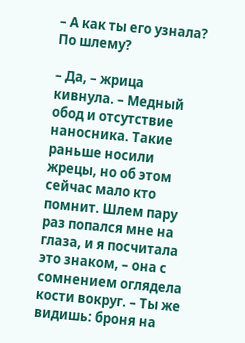– А как ты его узнала? По шлему?

– Да, – жрица кивнула. – Медный обод и отсутствие наносника. Такие раньше носили жрецы, но об этом сейчас мало кто помнит. Шлем пару раз попался мне на глаза, и я посчитала это знаком, – она с сомнением оглядела кости вокруг. – Ты же видишь: броня на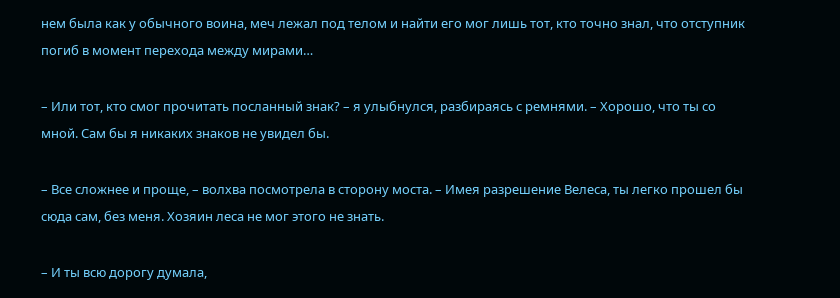нем была как у обычного воина, меч лежал под телом и найти его мог лишь тот, кто точно знал, что отступник погиб в момент перехода между мирами…

– Или тот, кто смог прочитать посланный знак? – я улыбнулся, разбираясь с ремнями. – Хорошо, что ты со мной. Сам бы я никаких знаков не увидел бы.

– Все сложнее и проще, – волхва посмотрела в сторону моста. – Имея разрешение Велеса, ты легко прошел бы сюда сам, без меня. Хозяин леса не мог этого не знать.

– И ты всю дорогу думала,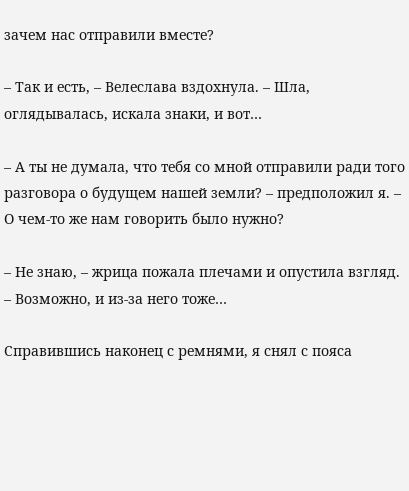зачем нас отправили вместе?

– Так и есть, – Велеслава вздохнула. – Шла, оглядывалась, искала знаки, и вот…

– А ты не думала, что тебя со мной отправили ради того разговора о будущем нашей земли? – предположил я. – О чем-то же нам говорить было нужно?

– Не знаю, – жрица пожала плечами и опустила взгляд. – Возможно, и из-за него тоже…

Справившись наконец с ремнями, я снял с пояса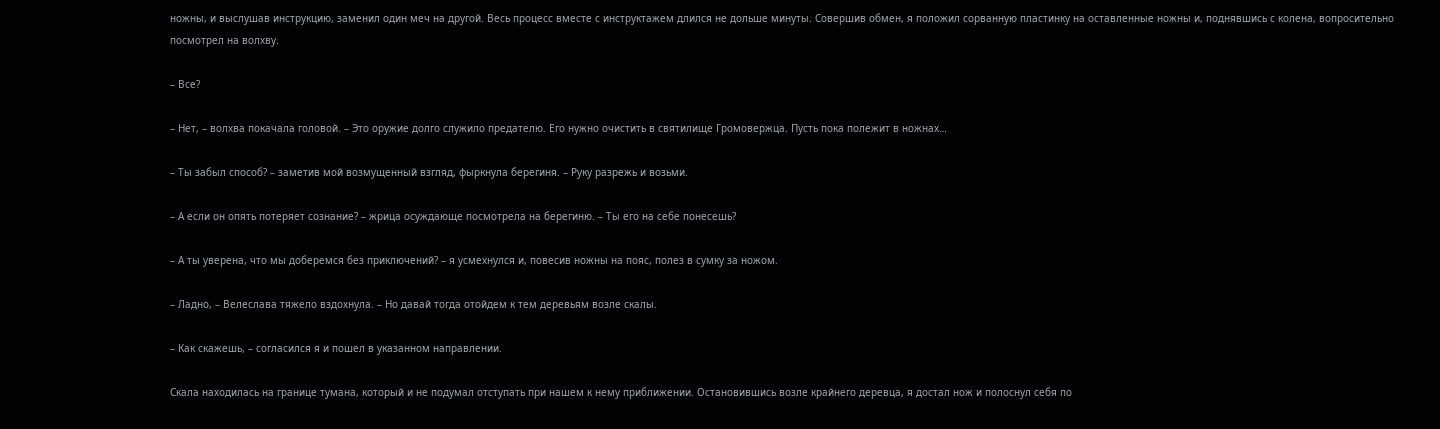ножны, и выслушав инструкцию, заменил один меч на другой. Весь процесс вместе с инструктажем длился не дольше минуты. Совершив обмен, я положил сорванную пластинку на оставленные ножны и, поднявшись с колена, вопросительно посмотрел на волхву.

– Все?

– Нет, – волхва покачала головой. – Это оружие долго служило предателю. Его нужно очистить в святилище Громовержца. Пусть пока полежит в ножнах…

– Ты забыл способ? – заметив мой возмущенный взгляд, фыркнула берегиня. – Руку разрежь и возьми.

– А если он опять потеряет сознание? – жрица осуждающе посмотрела на берегиню. – Ты его на себе понесешь?

– А ты уверена, что мы доберемся без приключений? – я усмехнулся и, повесив ножны на пояс, полез в сумку за ножом.

– Ладно, – Велеслава тяжело вздохнула. – Но давай тогда отойдем к тем деревьям возле скалы.

– Как скажешь, – согласился я и пошел в указанном направлении.

Скала находилась на границе тумана, который и не подумал отступать при нашем к нему приближении. Остановившись возле крайнего деревца, я достал нож и полоснул себя по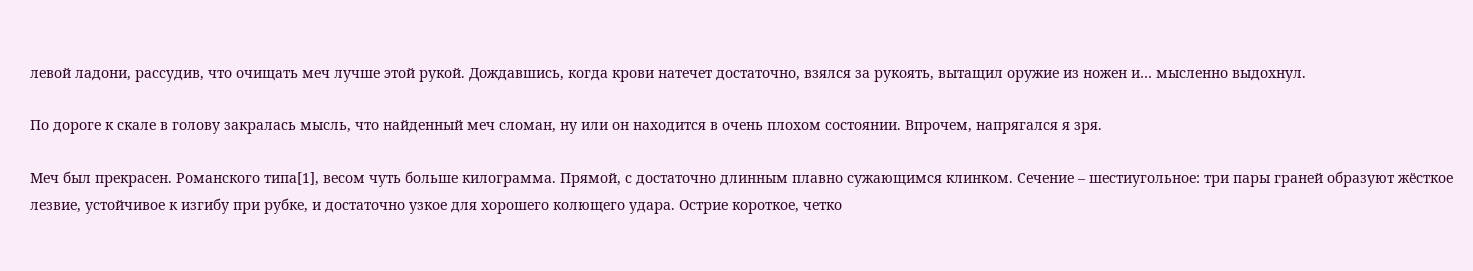левой ладони, рассудив, что очищать меч лучше этой рукой. Дождавшись, когда крови натечет достаточно, взялся за рукоять, вытащил оружие из ножен и… мысленно выдохнул.

По дороге к скале в голову закралась мысль, что найденный меч сломан, ну или он находится в очень плохом состоянии. Впрочем, напрягался я зря.

Меч был прекрасен. Романского типа[1], весом чуть больше килограмма. Прямой, с достаточно длинным плавно сужающимся клинком. Сечение – шестиугольное: три пары граней образуют жёсткое лезвие, устойчивое к изгибу при рубке, и достаточно узкое для хорошего колющего удара. Острие короткое, четко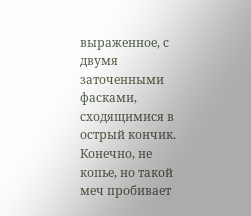выраженное, с двумя заточенными фасками, сходящимися в острый кончик. Конечно, не копье, но такой меч пробивает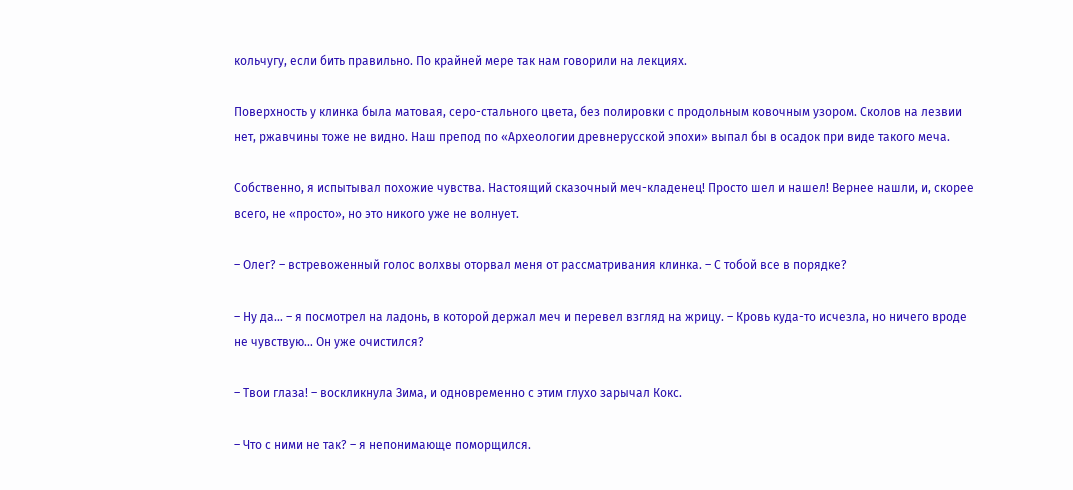кольчугу, если бить правильно. По крайней мере так нам говорили на лекциях.

Поверхность у клинка была матовая, серо-стального цвета, без полировки с продольным ковочным узором. Сколов на лезвии нет, ржавчины тоже не видно. Наш препод по «Археологии древнерусской эпохи» выпал бы в осадок при виде такого меча.

Собственно, я испытывал похожие чувства. Настоящий сказочный меч-кладенец! Просто шел и нашел! Вернее нашли, и, скорее всего, не «просто», но это никого уже не волнует.

– Олег? – встревоженный голос волхвы оторвал меня от рассматривания клинка. – С тобой все в порядке?

– Ну да… – я посмотрел на ладонь, в которой держал меч и перевел взгляд на жрицу. – Кровь куда-то исчезла, но ничего вроде не чувствую… Он уже очистился?

– Твои глаза! – воскликнула Зима, и одновременно с этим глухо зарычал Кокс.

– Что с ними не так? – я непонимающе поморщился.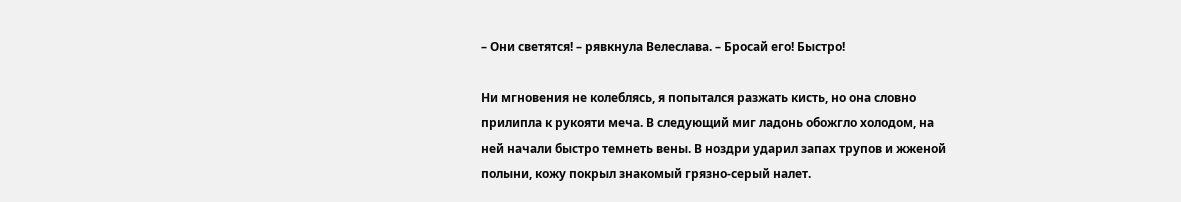– Они светятся! – рявкнула Велеслава. – Бросай его! Быстро!

Ни мгновения не колеблясь, я попытался разжать кисть, но она словно прилипла к рукояти меча. В следующий миг ладонь обожгло холодом, на ней начали быстро темнеть вены. В ноздри ударил запах трупов и жженой полыни, кожу покрыл знакомый грязно-серый налет.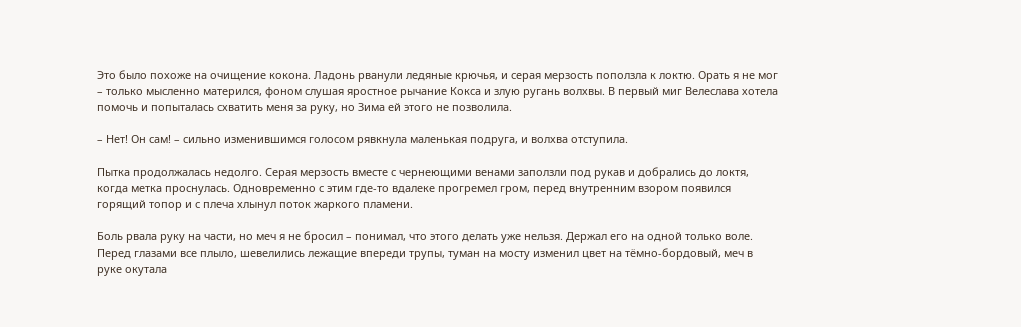Это было похоже на очищение кокона. Ладонь рванули ледяные крючья, и серая мерзость поползла к локтю. Орать я не мог – только мысленно матерился, фоном слушая яростное рычание Кокса и злую ругань волхвы. В первый миг Велеслава хотела помочь и попыталась схватить меня за руку, но Зима ей этого не позволила.

– Нет! Он сам! – сильно изменившимся голосом рявкнула маленькая подруга, и волхва отступила.

Пытка продолжалась недолго. Серая мерзость вместе с чернеющими венами заползли под рукав и добрались до локтя, когда метка проснулась. Одновременно с этим где-то вдалеке прогремел гром, перед внутренним взором появился горящий топор и с плеча хлынул поток жаркого пламени.

Боль рвала руку на части, но меч я не бросил – понимал, что этого делать уже нельзя. Держал его на одной только воле. Перед глазами все плыло, шевелились лежащие впереди трупы, туман на мосту изменил цвет на тёмно-бордовый, меч в руке окутала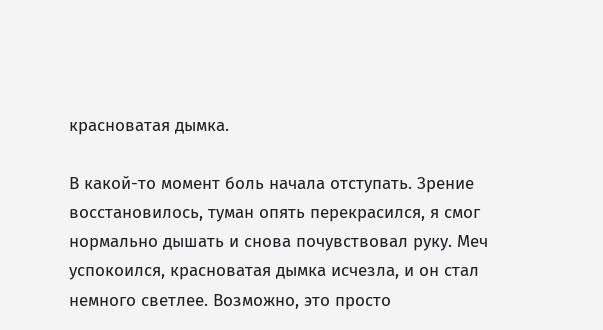красноватая дымка.

В какой-то момент боль начала отступать. Зрение восстановилось, туман опять перекрасился, я смог нормально дышать и снова почувствовал руку. Меч успокоился, красноватая дымка исчезла, и он стал немного светлее. Возможно, это просто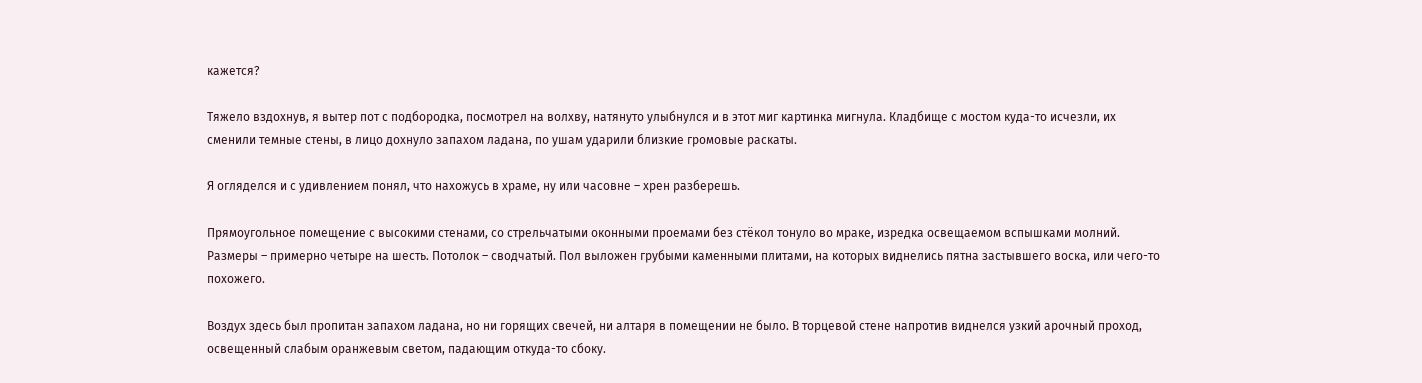кажется?

Тяжело вздохнув, я вытер пот с подбородка, посмотрел на волхву, натянуто улыбнулся и в этот миг картинка мигнула. Кладбище с мостом куда-то исчезли, их сменили темные стены, в лицо дохнуло запахом ладана, по ушам ударили близкие громовые раскаты.

Я огляделся и с удивлением понял, что нахожусь в храме, ну или часовне – хрен разберешь.

Прямоугольное помещение с высокими стенами, со стрельчатыми оконными проемами без стёкол тонуло во мраке, изредка освещаемом вспышками молний. Размеры – примерно четыре на шесть. Потолок – сводчатый. Пол выложен грубыми каменными плитами, на которых виднелись пятна застывшего воска, или чего-то похожего.

Воздух здесь был пропитан запахом ладана, но ни горящих свечей, ни алтаря в помещении не было. В торцевой стене напротив виднелся узкий арочный проход, освещенный слабым оранжевым светом, падающим откуда-то сбоку.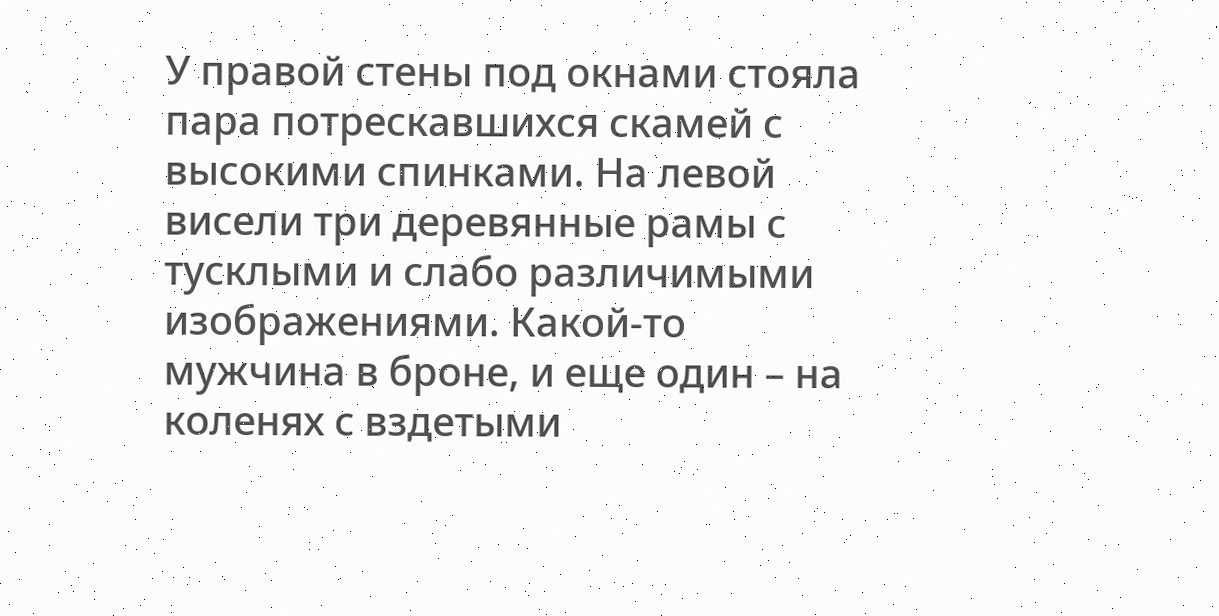У правой стены под окнами стояла пара потрескавшихся скамей с высокими спинками. На левой висели три деревянные рамы с тусклыми и слабо различимыми изображениями. Какой-то мужчина в броне, и еще один – на коленях с вздетыми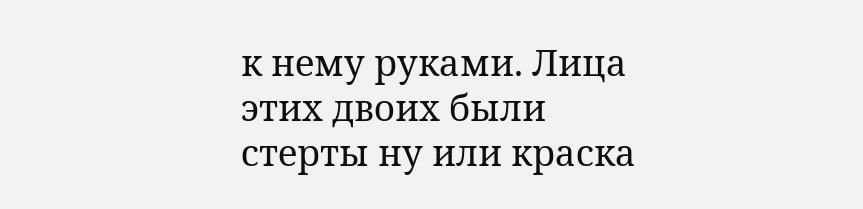к нему руками. Лица этих двоих были стерты ну или краска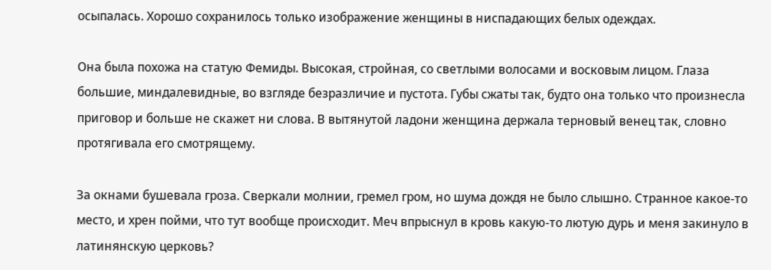осыпалась. Хорошо сохранилось только изображение женщины в ниспадающих белых одеждах.

Она была похожа на статую Фемиды. Высокая, стройная, со светлыми волосами и восковым лицом. Глаза большие, миндалевидные, во взгляде безразличие и пустота. Губы сжаты так, будто она только что произнесла приговор и больше не скажет ни слова. В вытянутой ладони женщина держала терновый венец так, словно протягивала его смотрящему.

За окнами бушевала гроза. Сверкали молнии, гремел гром, но шума дождя не было слышно. Странное какое-то место, и хрен пойми, что тут вообще происходит. Меч впрыснул в кровь какую-то лютую дурь и меня закинуло в латинянскую церковь?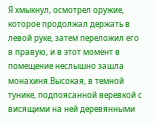Я хмыкнул, осмотрел оружие, которое продолжал держать в левой руке, затем переложил его в правую, и в этот момент в помещение неслышно зашла монахиня.Высокая, в темной тунике, подпоясанной веревкой с висящими на ней деревянными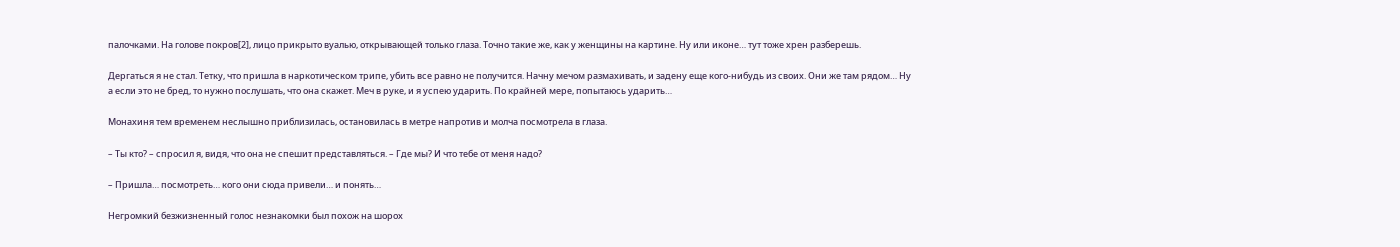палочками. На голове покров[2], лицо прикрыто вуалью, открывающей только глаза. Точно такие же, как у женщины на картине. Ну или иконе… тут тоже хрен разберешь.

Дергаться я не стал. Тетку, что пришла в наркотическом трипе, убить все равно не получится. Начну мечом размахивать, и задену еще кого-нибудь из своих. Они же там рядом… Ну а если это не бред, то нужно послушать, что она скажет. Меч в руке, и я успею ударить. По крайней мере, попытаюсь ударить…

Монахиня тем временем неслышно приблизилась, остановилась в метре напротив и молча посмотрела в глаза.

– Ты кто? – спросил я, видя, что она не спешит представляться. – Где мы? И что тебе от меня надо?

– Пришла… посмотреть… кого они сюда привели… и понять…

Негромкий безжизненный голос незнакомки был похож на шорох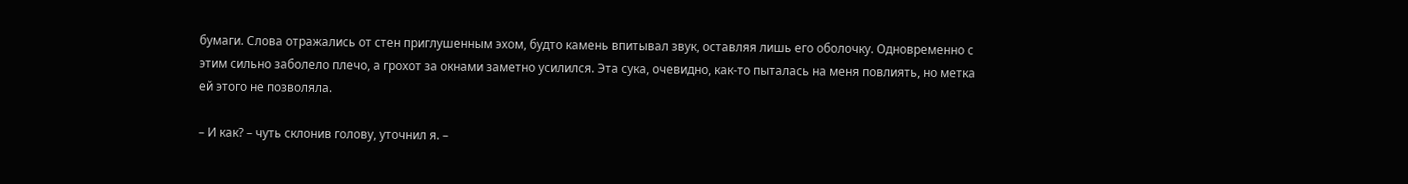бумаги. Слова отражались от стен приглушенным эхом, будто камень впитывал звук, оставляя лишь его оболочку. Одновременно с этим сильно заболело плечо, а грохот за окнами заметно усилился. Эта сука, очевидно, как-то пыталась на меня повлиять, но метка ей этого не позволяла.

– И как? – чуть склонив голову, уточнил я. –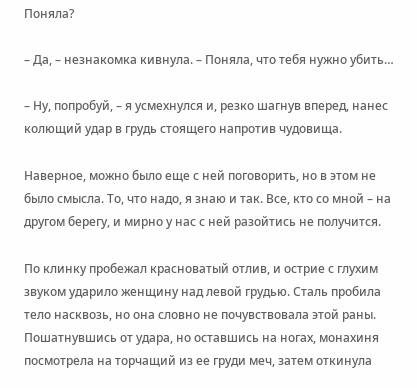Поняла?

– Да, – незнакомка кивнула. – Поняла, что тебя нужно убить…

– Ну, попробуй, – я усмехнулся и, резко шагнув вперед, нанес колющий удар в грудь стоящего напротив чудовища.

Наверное, можно было еще с ней поговорить, но в этом не было смысла. То, что надо, я знаю и так. Все, кто со мной – на другом берегу, и мирно у нас с ней разойтись не получится.

По клинку пробежал красноватый отлив, и острие с глухим звуком ударило женщину над левой грудью. Сталь пробила тело насквозь, но она словно не почувствовала этой раны. Пошатнувшись от удара, но оставшись на ногах, монахиня посмотрела на торчащий из ее груди меч, затем откинула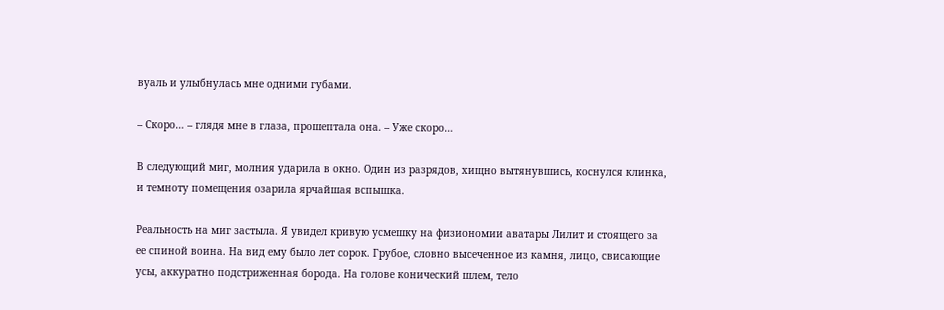вуаль и улыбнулась мне одними губами.

– Скоро… – глядя мне в глаза, прошептала она. – Уже скоро…

В следующий миг, молния ударила в окно. Один из разрядов, хищно вытянувшись, коснулся клинка, и темноту помещения озарила ярчайшая вспышка.

Реальность на миг застыла. Я увидел кривую усмешку на физиономии аватары Лилит и стоящего за ее спиной воина. На вид ему было лет сорок. Грубое, словно высеченное из камня, лицо, свисающие усы, аккуратно подстриженная борода. На голове конический шлем, тело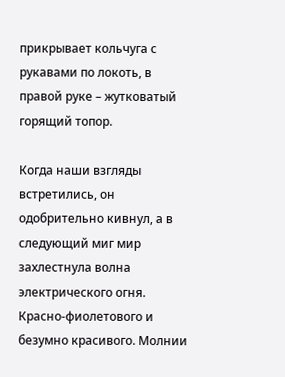прикрывает кольчуга с рукавами по локоть, в правой руке – жутковатый горящий топор.

Когда наши взгляды встретились, он одобрительно кивнул, а в следующий миг мир захлестнула волна электрического огня. Красно-фиолетового и безумно красивого. Молнии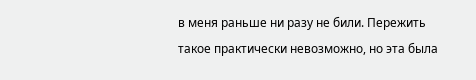в меня раньше ни разу не били. Пережить такое практически невозможно, но эта была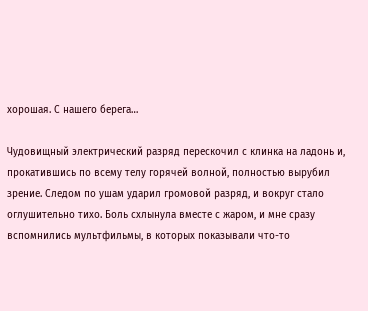хорошая. С нашего берега…

Чудовищный электрический разряд перескочил с клинка на ладонь и, прокатившись по всему телу горячей волной, полностью вырубил зрение. Следом по ушам ударил громовой разряд, и вокруг стало оглушительно тихо. Боль схлынула вместе с жаром, и мне сразу вспомнились мультфильмы, в которых показывали что-то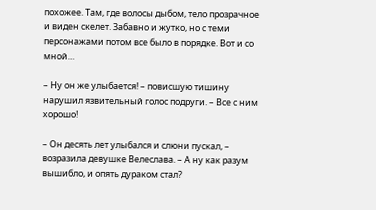похожее. Там, где волосы дыбом, тело прозрачное и виден скелет. Забавно и жутко, но с теми персонажами потом все было в порядке. Вот и со мной…

– Ну он же улыбается! – повисшую тишину нарушил язвительный голос подруги. – Все с ним хорошо!

– Он десять лет улыбался и слюни пускал, – возразила девушке Велеслава. – А ну как разум вышибло, и опять дураком стал?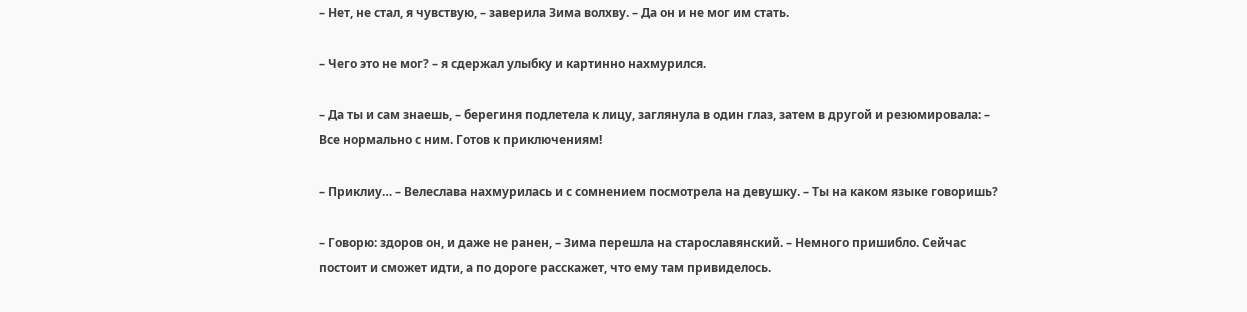– Нет, не стал, я чувствую, – заверила Зима волхву. – Да он и не мог им стать.

– Чего это не мог? – я сдержал улыбку и картинно нахмурился.

– Да ты и сам знаешь, – берегиня подлетела к лицу, заглянула в один глаз, затем в другой и резюмировала: – Все нормально с ним. Готов к приключениям!

– Приклиу… – Велеслава нахмурилась и с сомнением посмотрела на девушку. – Ты на каком языке говоришь?

– Говорю: здоров он, и даже не ранен, – Зима перешла на старославянский. – Немного пришибло. Сейчас постоит и сможет идти, а по дороге расскажет, что ему там привиделось.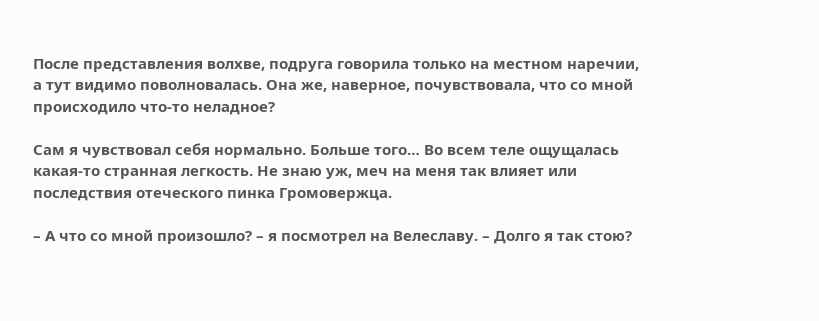После представления волхве, подруга говорила только на местном наречии, а тут видимо поволновалась. Она же, наверное, почувствовала, что со мной происходило что-то неладное?

Сам я чувствовал себя нормально. Больше того… Во всем теле ощущалась какая-то странная легкость. Не знаю уж, меч на меня так влияет или последствия отеческого пинка Громовержца.

– А что со мной произошло? – я посмотрел на Велеславу. – Долго я так стою?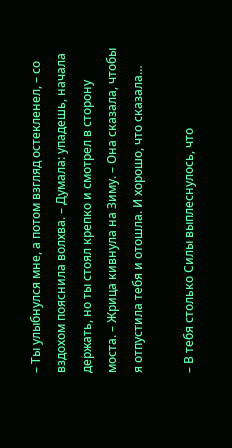– Ты улыбнулся мне, а потом взгляд остекленел, – со вздохом пояснила волхва. – Думала: упадешь, начала держать, но ты стоял крепко и смотрел в сторону моста. – Жрица кивнула на Зиму. – Она сказала, чтобы я отпустила тебя и отошла. И хорошо, что сказала…

– В тебя столько Силы выплеснулось, что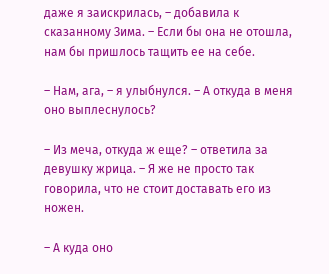даже я заискрилась, – добавила к сказанному Зима. – Если бы она не отошла, нам бы пришлось тащить ее на себе.

– Нам, ага, – я улыбнулся. – А откуда в меня оно выплеснулось?

– Из меча, откуда ж еще? – ответила за девушку жрица. – Я же не просто так говорила, что не стоит доставать его из ножен.

– А куда оно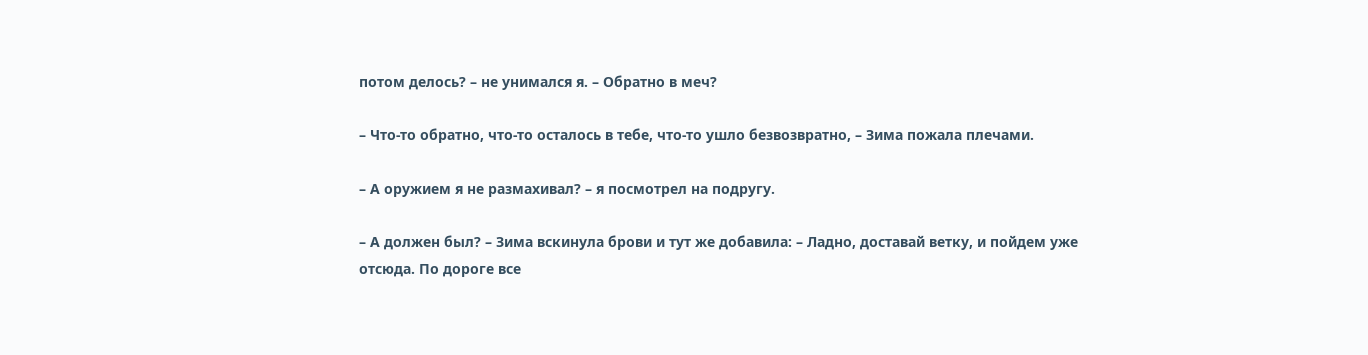потом делось? – не унимался я. – Обратно в меч?

– Что-то обратно, что-то осталось в тебе, что-то ушло безвозвратно, – Зима пожала плечами.

– А оружием я не размахивал? – я посмотрел на подругу.

– А должен был? – Зима вскинула брови и тут же добавила: – Ладно, доставай ветку, и пойдем уже отсюда. По дороге все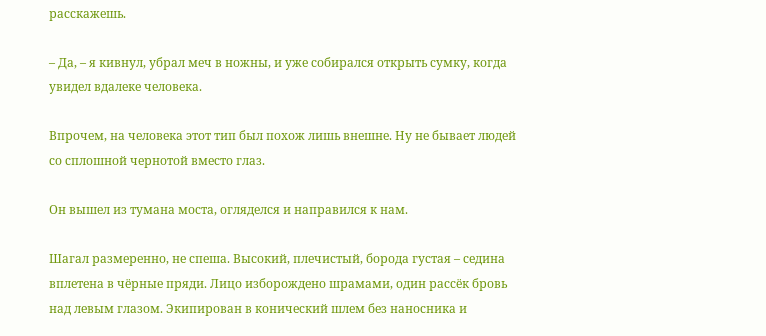расскажешь.

– Да, – я кивнул, убрал меч в ножны, и уже собирался открыть сумку, когда увидел вдалеке человека.

Впрочем, на человека этот тип был похож лишь внешне. Ну не бывает людей со сплошной чернотой вместо глаз.

Он вышел из тумана моста, огляделся и направился к нам.

Шагал размеренно, не спеша. Высокий, плечистый, борода густая – седина вплетена в чёрные пряди. Лицо изборождено шрамами, один рассёк бровь над левым глазом. Экипирован в конический шлем без наносника и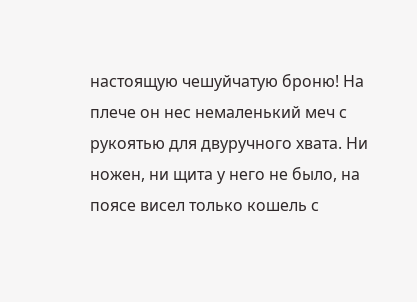настоящую чешуйчатую броню! На плече он нес немаленький меч с рукоятью для двуручного хвата. Ни ножен, ни щита у него не было, на поясе висел только кошель с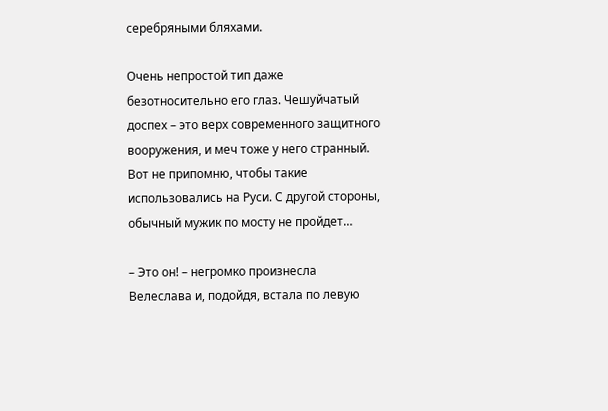серебряными бляхами.

Очень непростой тип даже безотносительно его глаз. Чешуйчатый доспех – это верх современного защитного вооружения, и меч тоже у него странный. Вот не припомню, чтобы такие использовались на Руси. С другой стороны, обычный мужик по мосту не пройдет…

– Это он! – негромко произнесла Велеслава и, подойдя, встала по левую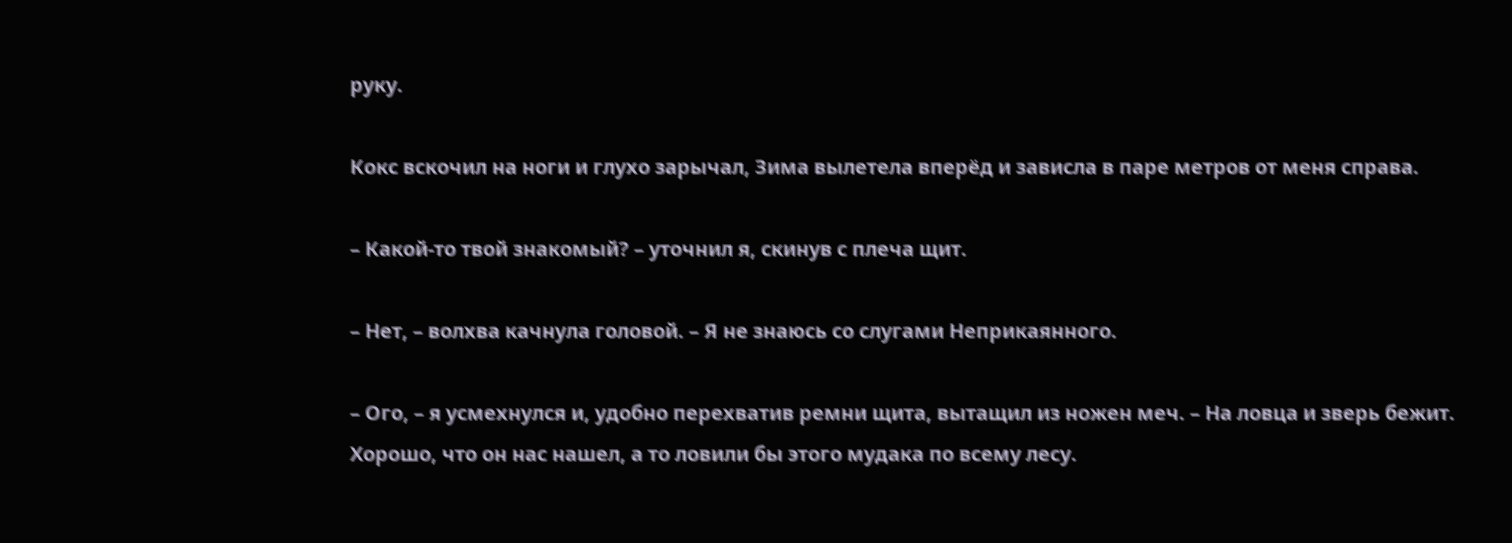руку.

Кокс вскочил на ноги и глухо зарычал, Зима вылетела вперёд и зависла в паре метров от меня справа.

– Какой-то твой знакомый? – уточнил я, скинув с плеча щит.

– Нет, – волхва качнула головой. – Я не знаюсь со слугами Неприкаянного.

– Ого, – я усмехнулся и, удобно перехватив ремни щита, вытащил из ножен меч. – На ловца и зверь бежит. Хорошо, что он нас нашел, а то ловили бы этого мудака по всему лесу.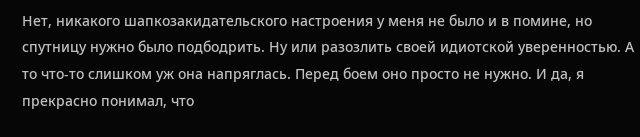Нет, никакого шапкозакидательского настроения у меня не было и в помине, но спутницу нужно было подбодрить. Ну или разозлить своей идиотской уверенностью. А то что-то слишком уж она напряглась. Перед боем оно просто не нужно. И да, я прекрасно понимал, что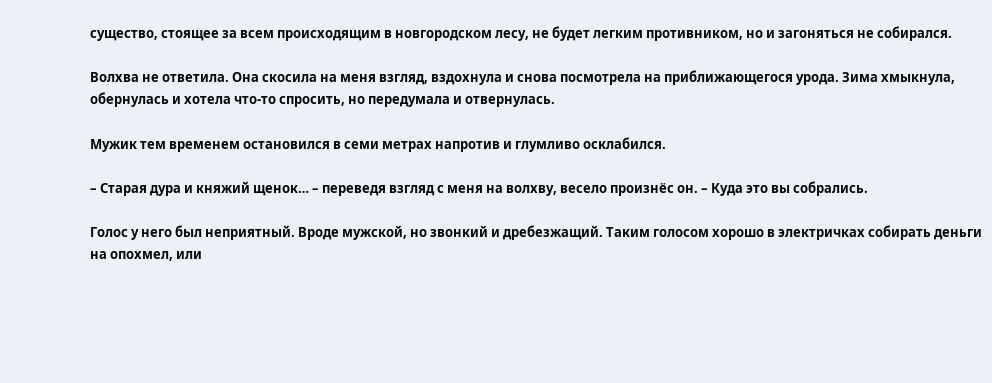существо, стоящее за всем происходящим в новгородском лесу, не будет легким противником, но и загоняться не собирался.

Волхва не ответила. Она скосила на меня взгляд, вздохнула и снова посмотрела на приближающегося урода. Зима хмыкнула, обернулась и хотела что-то спросить, но передумала и отвернулась.

Мужик тем временем остановился в семи метрах напротив и глумливо осклабился.

– Старая дура и княжий щенок… – переведя взгляд с меня на волхву, весело произнёс он. – Куда это вы собрались.

Голос у него был неприятный. Вроде мужской, но звонкий и дребезжащий. Таким голосом хорошо в электричках собирать деньги на опохмел, или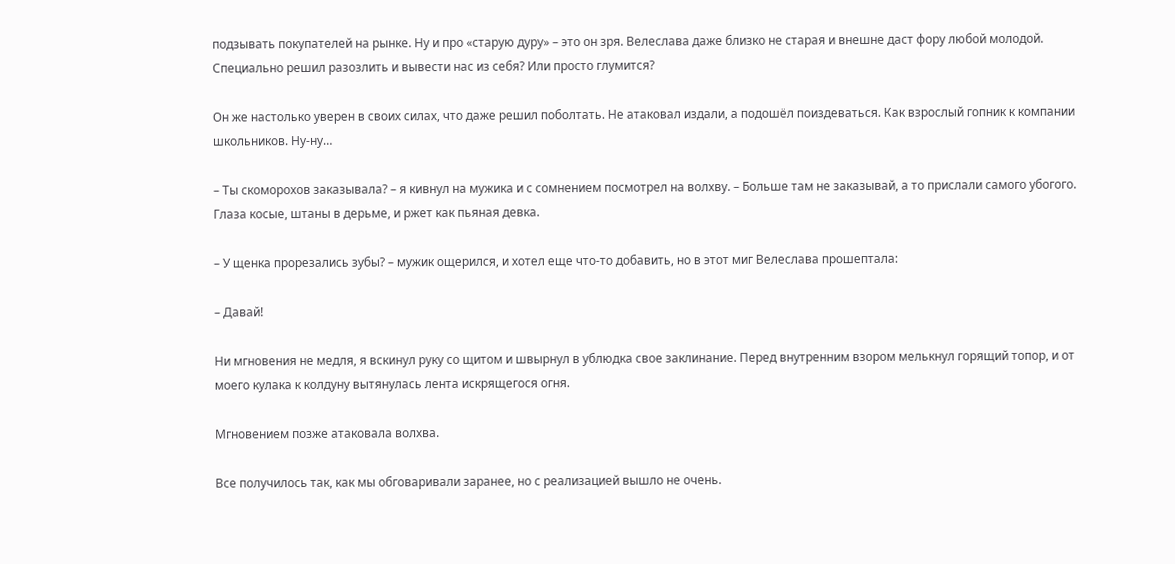подзывать покупателей на рынке. Ну и про «старую дуру» – это он зря. Велеслава даже близко не старая и внешне даст фору любой молодой. Специально решил разозлить и вывести нас из себя? Или просто глумится?

Он же настолько уверен в своих силах, что даже решил поболтать. Не атаковал издали, а подошёл поиздеваться. Как взрослый гопник к компании школьников. Ну-ну…

– Ты скоморохов заказывала? – я кивнул на мужика и с сомнением посмотрел на волхву. – Больше там не заказывай, а то прислали самого убогого. Глаза косые, штаны в дерьме, и ржет как пьяная девка.

– У щенка прорезались зубы? – мужик ощерился, и хотел еще что-то добавить, но в этот миг Велеслава прошептала:

– Давай!

Ни мгновения не медля, я вскинул руку со щитом и швырнул в ублюдка свое заклинание. Перед внутренним взором мелькнул горящий топор, и от моего кулака к колдуну вытянулась лента искрящегося огня.

Мгновением позже атаковала волхва.

Все получилось так, как мы обговаривали заранее, но с реализацией вышло не очень.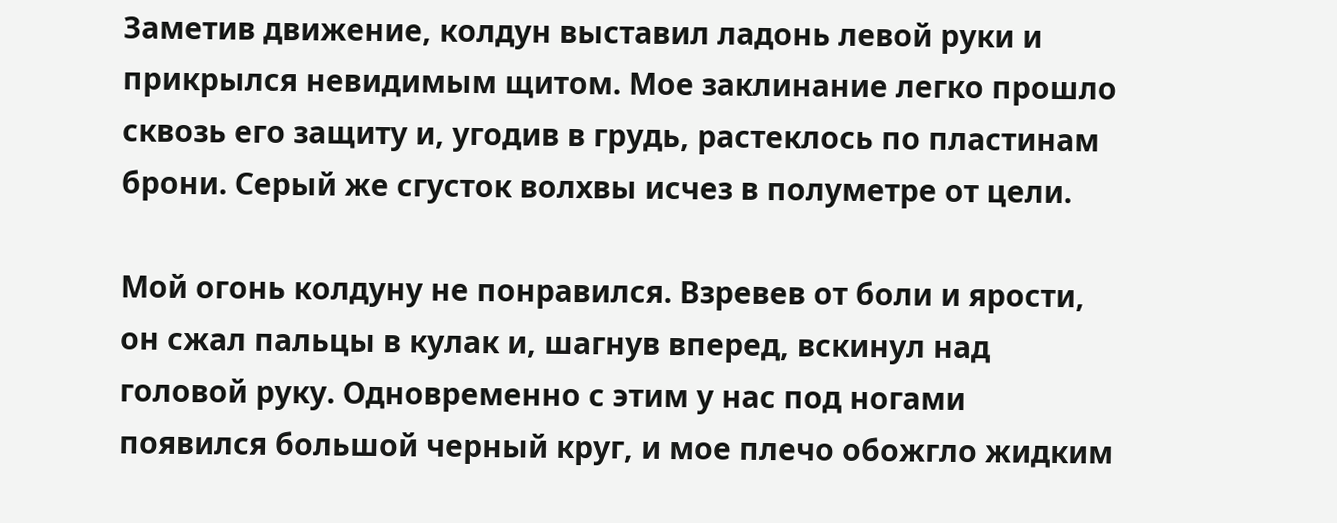Заметив движение, колдун выставил ладонь левой руки и прикрылся невидимым щитом. Мое заклинание легко прошло сквозь его защиту и, угодив в грудь, растеклось по пластинам брони. Серый же сгусток волхвы исчез в полуметре от цели.

Мой огонь колдуну не понравился. Взревев от боли и ярости, он сжал пальцы в кулак и, шагнув вперед, вскинул над головой руку. Одновременно с этим у нас под ногами появился большой черный круг, и мое плечо обожгло жидким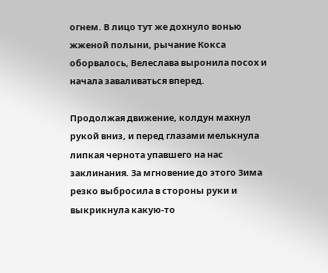огнем. В лицо тут же дохнуло вонью жженой полыни, рычание Кокса оборвалось, Велеслава выронила посох и начала заваливаться вперед.

Продолжая движение, колдун махнул рукой вниз, и перед глазами мелькнула липкая чернота упавшего на нас заклинания. За мгновение до этого Зима резко выбросила в стороны руки и выкрикнула какую-то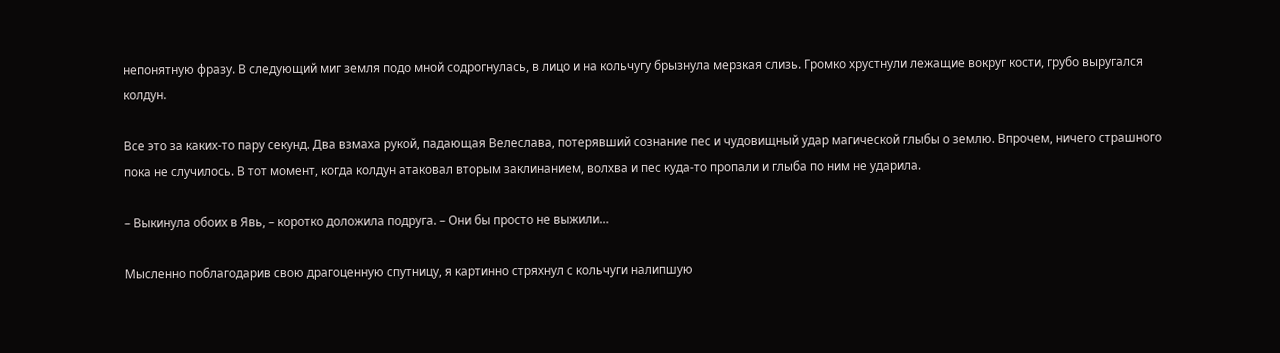непонятную фразу. В следующий миг земля подо мной содрогнулась, в лицо и на кольчугу брызнула мерзкая слизь. Громко хрустнули лежащие вокруг кости, грубо выругался колдун.

Все это за каких-то пару секунд. Два взмаха рукой, падающая Велеслава, потерявший сознание пес и чудовищный удар магической глыбы о землю. Впрочем, ничего страшного пока не случилось. В тот момент, когда колдун атаковал вторым заклинанием, волхва и пес куда-то пропали и глыба по ним не ударила.

– Выкинула обоих в Явь, – коротко доложила подруга. – Они бы просто не выжили…

Мысленно поблагодарив свою драгоценную спутницу, я картинно стряхнул с кольчуги налипшую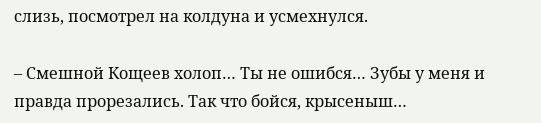слизь, посмотрел на колдуна и усмехнулся.

– Смешной Кощеев холоп… Ты не ошибся… Зубы у меня и правда прорезались. Так что бойся, крысеныш…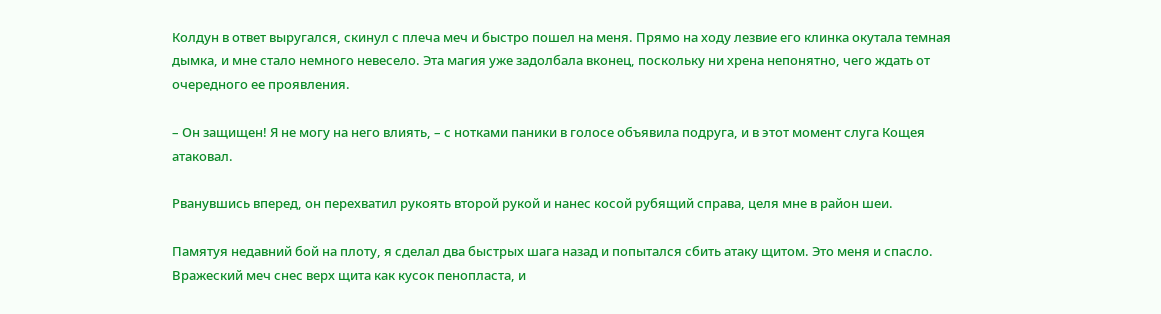Колдун в ответ выругался, скинул с плеча меч и быстро пошел на меня. Прямо на ходу лезвие его клинка окутала темная дымка, и мне стало немного невесело. Эта магия уже задолбала вконец, поскольку ни хрена непонятно, чего ждать от очередного ее проявления.

– Он защищен! Я не могу на него влиять, – с нотками паники в голосе объявила подруга, и в этот момент слуга Кощея атаковал.

Рванувшись вперед, он перехватил рукоять второй рукой и нанес косой рубящий справа, целя мне в район шеи.

Памятуя недавний бой на плоту, я сделал два быстрых шага назад и попытался сбить атаку щитом. Это меня и спасло. Вражеский меч снес верх щита как кусок пенопласта, и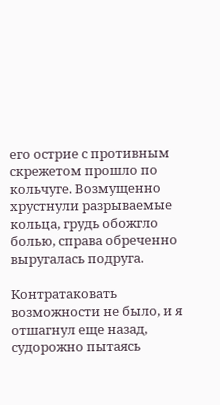его острие с противным скрежетом прошло по кольчуге. Возмущенно хрустнули разрываемые кольца, грудь обожгло болью, справа обреченно выругалась подруга.

Контратаковать возможности не было, и я отшагнул еще назад, судорожно пытаясь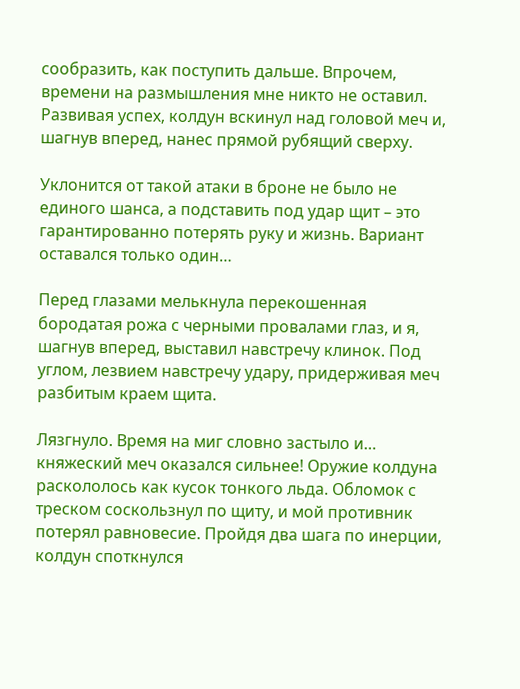сообразить, как поступить дальше. Впрочем, времени на размышления мне никто не оставил. Развивая успех, колдун вскинул над головой меч и, шагнув вперед, нанес прямой рубящий сверху.

Уклонится от такой атаки в броне не было не единого шанса, а подставить под удар щит – это гарантированно потерять руку и жизнь. Вариант оставался только один…

Перед глазами мелькнула перекошенная бородатая рожа с черными провалами глаз, и я, шагнув вперед, выставил навстречу клинок. Под углом, лезвием навстречу удару, придерживая меч разбитым краем щита.

Лязгнуло. Время на миг словно застыло и… княжеский меч оказался сильнее! Оружие колдуна раскололось как кусок тонкого льда. Обломок с треском соскользнул по щиту, и мой противник потерял равновесие. Пройдя два шага по инерции, колдун споткнулся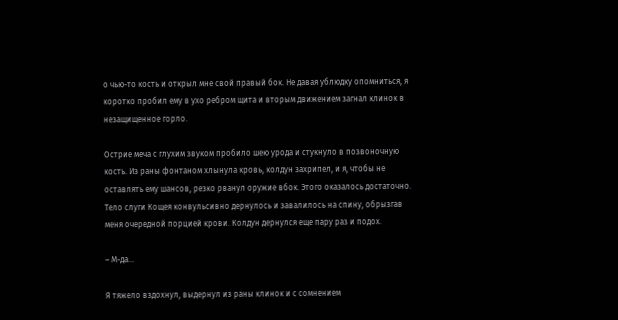о чью-то кость и открыл мне свой правый бок. Не давая ублюдку опомниться, я коротко пробил ему в ухо ребром щита и вторым движением загнал клинок в незащищенное горло.

Острие меча с глухим звуком пробило шею урода и стукнуло в позвоночную кость. Из раны фонтаном хлынула кровь, колдун захрипел, и я, чтобы не оставлять ему шансов, резко рванул оружие вбок. Этого оказалось достаточно. Тело слуги Кощея конвульсивно дернулось и завалилось на спину, обрызгав меня очередной порцией крови. Колдун дернулся еще пару раз и подох.

– М-да…

Я тяжело вздохнул, выдернул из раны клинок и с сомнением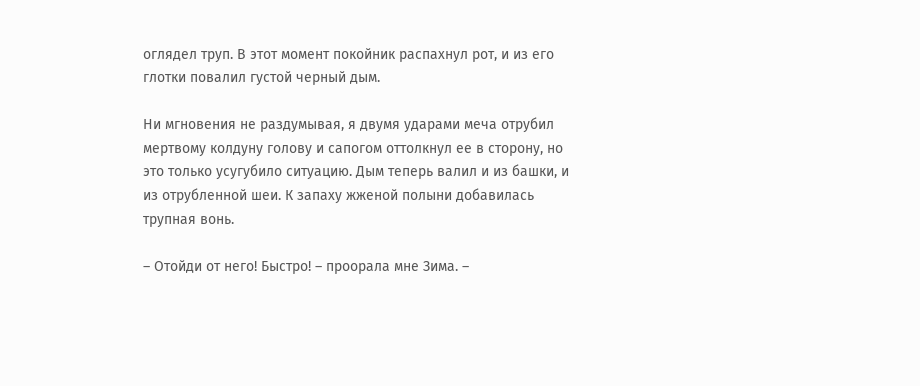оглядел труп. В этот момент покойник распахнул рот, и из его глотки повалил густой черный дым.

Ни мгновения не раздумывая, я двумя ударами меча отрубил мертвому колдуну голову и сапогом оттолкнул ее в сторону, но это только усугубило ситуацию. Дым теперь валил и из башки, и из отрубленной шеи. К запаху жженой полыни добавилась трупная вонь.

– Отойди от него! Быстро! – проорала мне Зима. –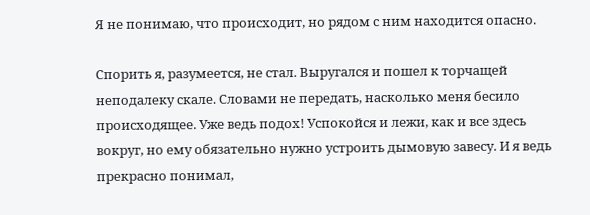Я не понимаю, что происходит, но рядом с ним находится опасно.

Спорить я, разумеется, не стал. Выругался и пошел к торчащей неподалеку скале. Словами не передать, насколько меня бесило происходящее. Уже ведь подох! Успокойся и лежи, как и все здесь вокруг, но ему обязательно нужно устроить дымовую завесу. И я ведь прекрасно понимал,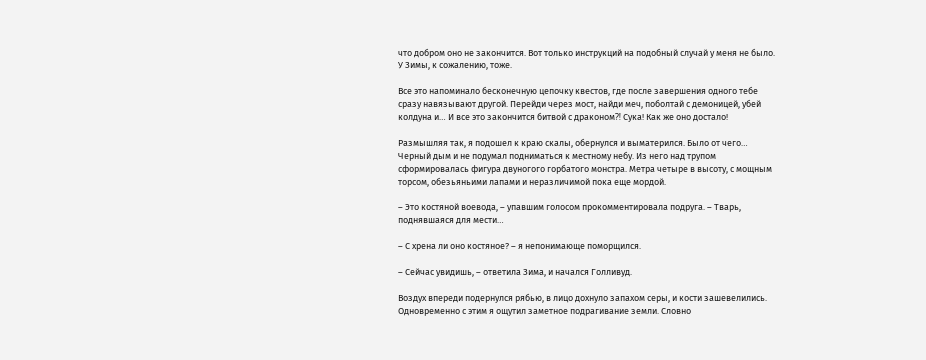что добром оно не закончится. Вот только инструкций на подобный случай у меня не было. У Зимы, к сожалению, тоже.

Все это напоминало бесконечную цепочку квестов, где после завершения одного тебе сразу навязывают другой. Перейди через мост, найди меч, поболтай с демоницей, убей колдуна и… И все это закончится битвой с драконом⁈ Сука! Как же оно достало!

Размышляя так, я подошел к краю скалы, обернулся и выматерился. Было от чего… Черный дым и не подумал подниматься к местному небу. Из него над трупом сформировалась фигура двуногого горбатого монстра. Метра четыре в высоту, с мощным торсом, обезьяньими лапами и неразличимой пока еще мордой.

– Это костяной воевода, – упавшим голосом прокомментировала подруга. – Тварь, поднявшаяся для мести…

– С хрена ли оно костяное? – я непонимающе поморщился.

– Сейчас увидишь, – ответила Зима, и начался Голливуд.

Воздух впереди подернулся рябью, в лицо дохнуло запахом серы, и кости зашевелились. Одновременно с этим я ощутил заметное подрагивание земли. Словно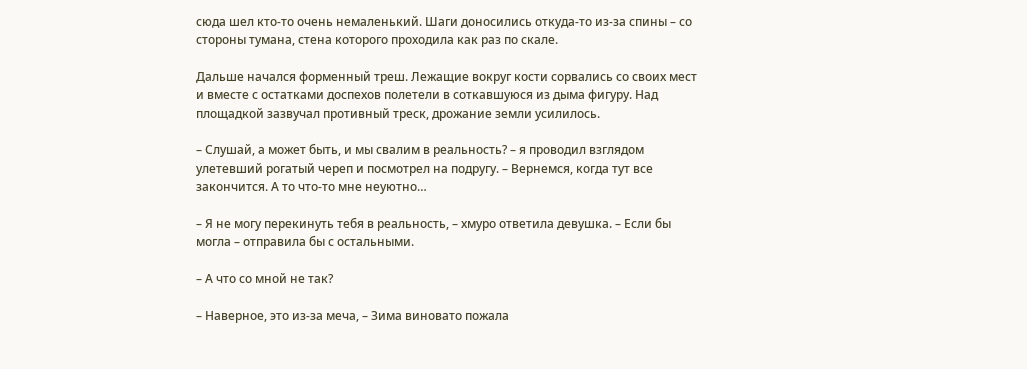сюда шел кто-то очень немаленький. Шаги доносились откуда-то из-за спины – со стороны тумана, стена которого проходила как раз по скале.

Дальше начался форменный треш. Лежащие вокруг кости сорвались со своих мест и вместе с остатками доспехов полетели в соткавшуюся из дыма фигуру. Над площадкой зазвучал противный треск, дрожание земли усилилось.

– Слушай, а может быть, и мы свалим в реальность? – я проводил взглядом улетевший рогатый череп и посмотрел на подругу. – Вернемся, когда тут все закончится. А то что-то мне неуютно…

– Я не могу перекинуть тебя в реальность, – хмуро ответила девушка. – Если бы могла – отправила бы с остальными.

– А что со мной не так?

– Наверное, это из-за меча, – Зима виновато пожала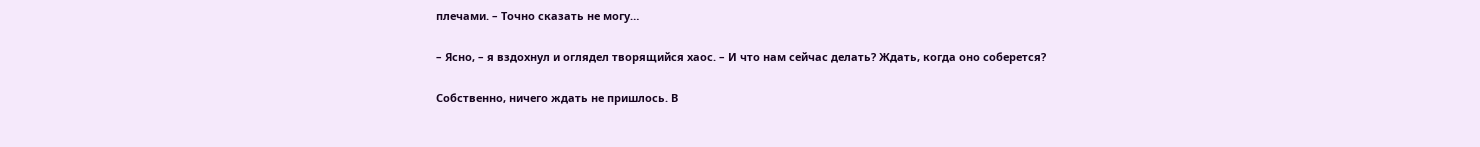плечами. – Точно сказать не могу…

– Ясно, – я вздохнул и оглядел творящийся хаос. – И что нам сейчас делать? Ждать, когда оно соберется?

Собственно, ничего ждать не пришлось. В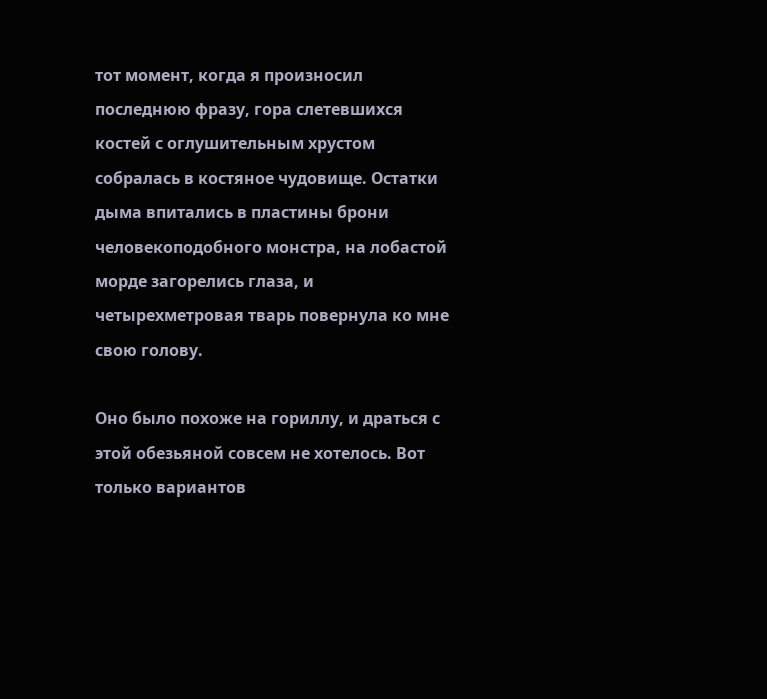тот момент, когда я произносил последнюю фразу, гора слетевшихся костей с оглушительным хрустом собралась в костяное чудовище. Остатки дыма впитались в пластины брони человекоподобного монстра, на лобастой морде загорелись глаза, и четырехметровая тварь повернула ко мне свою голову.

Оно было похоже на гориллу, и драться с этой обезьяной совсем не хотелось. Вот только вариантов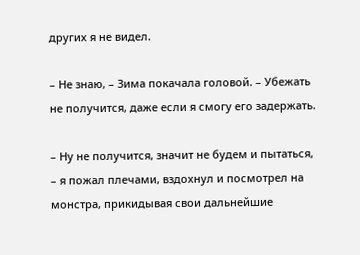других я не видел.

– Не знаю, – Зима покачала головой. – Убежать не получится, даже если я смогу его задержать.

– Ну не получится, значит не будем и пытаться, – я пожал плечами, вздохнул и посмотрел на монстра, прикидывая свои дальнейшие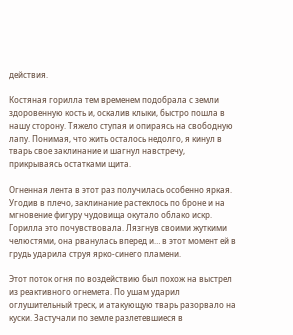действия.

Костяная горилла тем временем подобрала с земли здоровенную кость и, оскалив клыки, быстро пошла в нашу сторону. Тяжело ступая и опираясь на свободную лапу. Понимая, что жить осталось недолго, я кинул в тварь свое заклинание и шагнул навстречу, прикрываясь остатками щита.

Огненная лента в этот раз получилась особенно яркая. Угодив в плечо, заклинание растеклось по броне и на мгновение фигуру чудовища окутало облако искр. Горилла это почувствовала. Лязгнув своими жуткими челюстями, она рванулась вперед и… в этот момент ей в грудь ударила струя ярко-синего пламени.

Этот поток огня по воздействию был похож на выстрел из реактивного огнемета. По ушам ударил оглушительный треск, и атакующую тварь разорвало на куски. Застучали по земле разлетевшиеся в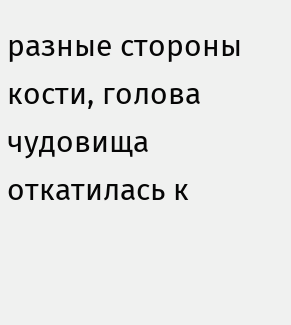разные стороны кости, голова чудовища откатилась к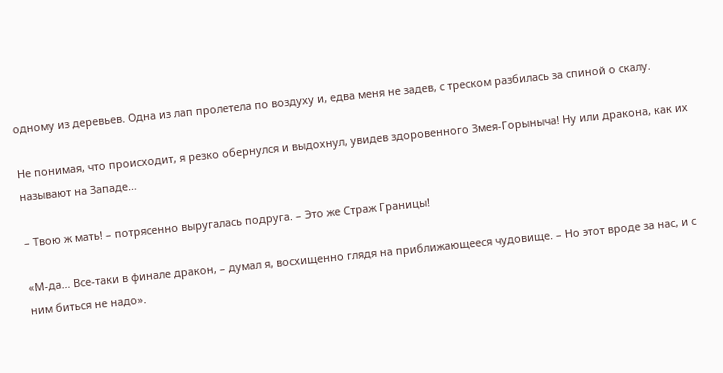одному из деревьев. Одна из лап пролетела по воздуху и, едва меня не задев, с треском разбилась за спиной о скалу.

Не понимая, что происходит, я резко обернулся и выдохнул, увидев здоровенного Змея-Горыныча! Ну или дракона, как их называют на Западе…

– Твою ж мать! – потрясенно выругалась подруга. – Это же Страж Границы!

«М-да… Все-таки в финале дракон, – думал я, восхищенно глядя на приближающееся чудовище. – Но этот вроде за нас, и с ним биться не надо».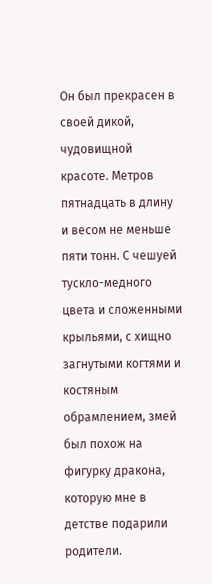Он был прекрасен в своей дикой, чудовищной красоте. Метров пятнадцать в длину и весом не меньше пяти тонн. С чешуей тускло-медного цвета и сложенными крыльями, с хищно загнутыми когтями и костяным обрамлением, змей был похож на фигурку дракона, которую мне в детстве подарили родители.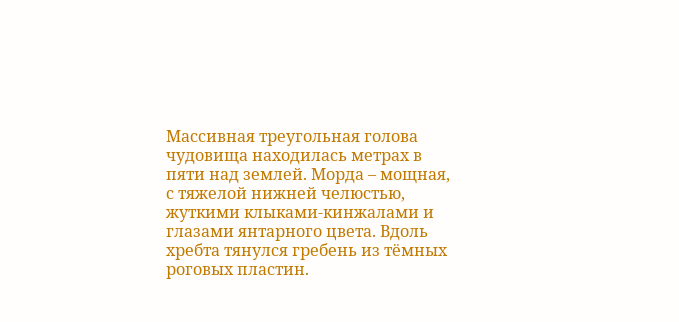Массивная треугольная голова чудовища находилась метрах в пяти над землей. Морда – мощная, с тяжелой нижней челюстью, жуткими клыками-кинжалами и глазами янтарного цвета. Вдоль хребта тянулся гребень из тёмных роговых пластин.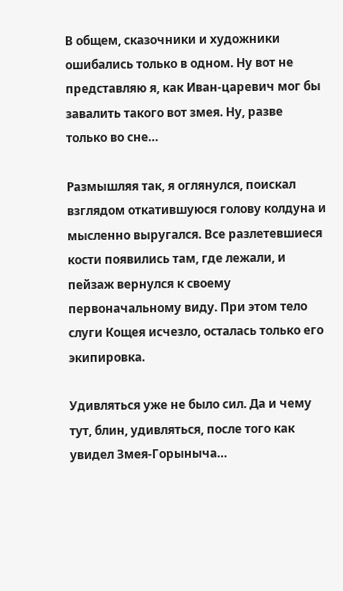В общем, сказочники и художники ошибались только в одном. Ну вот не представляю я, как Иван-царевич мог бы завалить такого вот змея. Ну, разве только во сне…

Размышляя так, я оглянулся, поискал взглядом откатившуюся голову колдуна и мысленно выругался. Все разлетевшиеся кости появились там, где лежали, и пейзаж вернулся к своему первоначальному виду. При этом тело слуги Кощея исчезло, осталась только его экипировка.

Удивляться уже не было сил. Да и чему тут, блин, удивляться, после того как увидел Змея-Горыныча…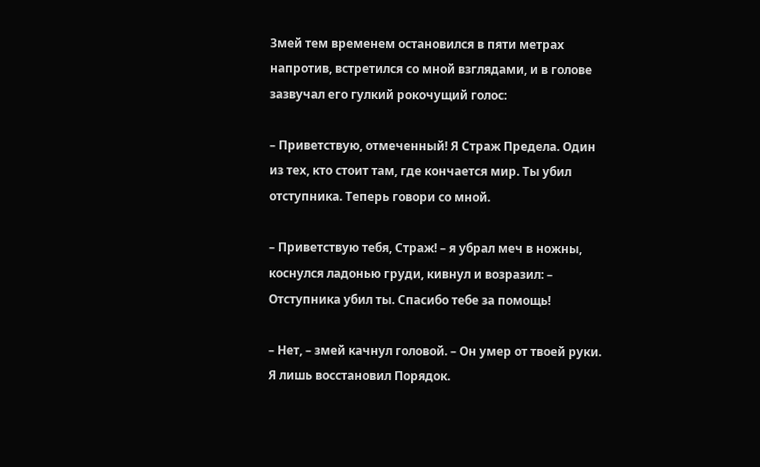Змей тем временем остановился в пяти метрах напротив, встретился со мной взглядами, и в голове зазвучал его гулкий рокочущий голос:

– Приветствую, отмеченный! Я Страж Предела. Один из тех, кто стоит там, где кончается мир. Ты убил отступника. Теперь говори со мной.

– Приветствую тебя, Страж! – я убрал меч в ножны, коснулся ладонью груди, кивнул и возразил: – Отступника убил ты. Спасибо тебе за помощь!

– Нет, – змей качнул головой. – Он умер от твоей руки. Я лишь восстановил Порядок.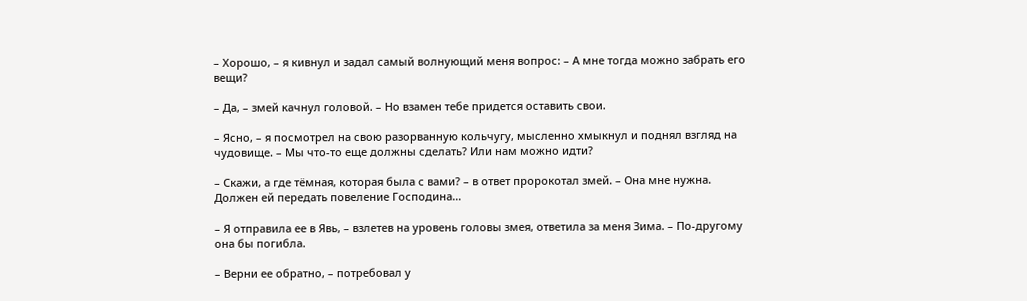– Хорошо, – я кивнул и задал самый волнующий меня вопрос: – А мне тогда можно забрать его вещи?

– Да, – змей качнул головой. – Но взамен тебе придется оставить свои.

– Ясно, – я посмотрел на свою разорванную кольчугу, мысленно хмыкнул и поднял взгляд на чудовище. – Мы что-то еще должны сделать? Или нам можно идти?

– Скажи, а где тёмная, которая была с вами? – в ответ пророкотал змей. – Она мне нужна. Должен ей передать повеление Господина…

– Я отправила ее в Явь, – взлетев на уровень головы змея, ответила за меня Зима. – По-другому она бы погибла.

– Верни ее обратно, – потребовал у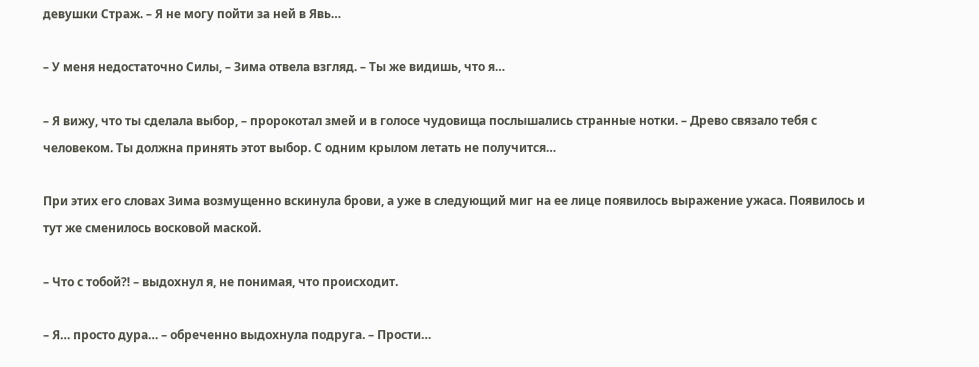девушки Страж. – Я не могу пойти за ней в Явь…

– У меня недостаточно Силы, – Зима отвела взгляд. – Ты же видишь, что я…

– Я вижу, что ты сделала выбор, – пророкотал змей и в голосе чудовища послышались странные нотки. – Древо связало тебя с человеком. Ты должна принять этот выбор. С одним крылом летать не получится…

При этих его словах Зима возмущенно вскинула брови, а уже в следующий миг на ее лице появилось выражение ужаса. Появилось и тут же сменилось восковой маской.

– Что с тобой⁈ – выдохнул я, не понимая, что происходит.

– Я… просто дура… – обреченно выдохнула подруга. – Прости…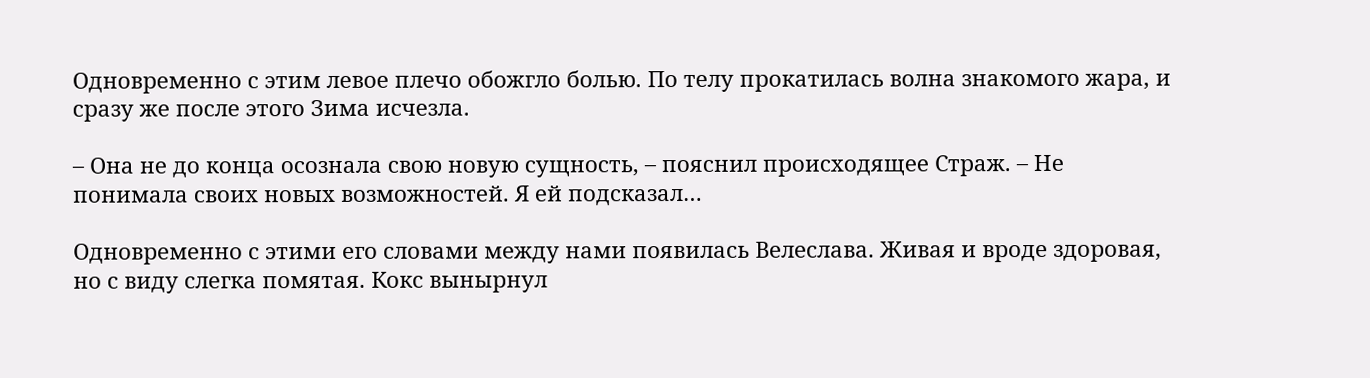Одновременно с этим левое плечо обожгло болью. По телу прокатилась волна знакомого жара, и сразу же после этого Зима исчезла.

– Она не до конца осознала свою новую сущность, – пояснил происходящее Страж. – Не понимала своих новых возможностей. Я ей подсказал…

Одновременно с этими его словами между нами появилась Велеслава. Живая и вроде здоровая, но с виду слегка помятая. Кокс вынырнул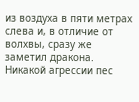из воздуха в пяти метрах слева и, в отличие от волхвы, сразу же заметил дракона. Никакой агрессии пес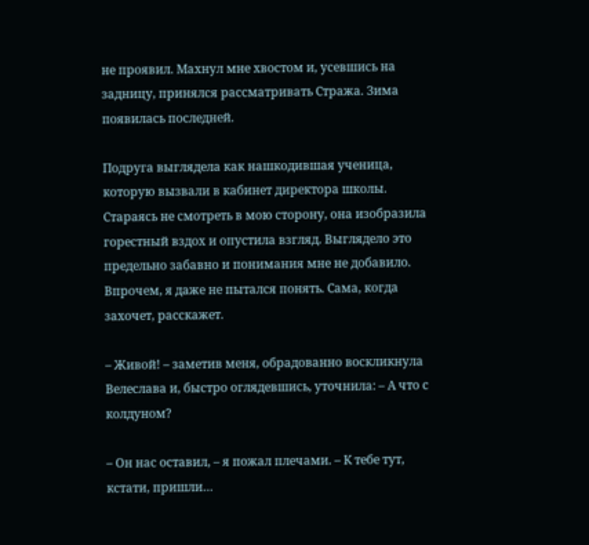не проявил. Махнул мне хвостом и, усевшись на задницу, принялся рассматривать Стража. Зима появилась последней.

Подруга выглядела как нашкодившая ученица, которую вызвали в кабинет директора школы. Стараясь не смотреть в мою сторону, она изобразила горестный вздох и опустила взгляд. Выглядело это предельно забавно и понимания мне не добавило. Впрочем, я даже не пытался понять. Сама, когда захочет, расскажет.

– Живой! – заметив меня, обрадованно воскликнула Велеслава и, быстро оглядевшись, уточнила: – А что с колдуном?

– Он нас оставил, – я пожал плечами. – К тебе тут, кстати, пришли…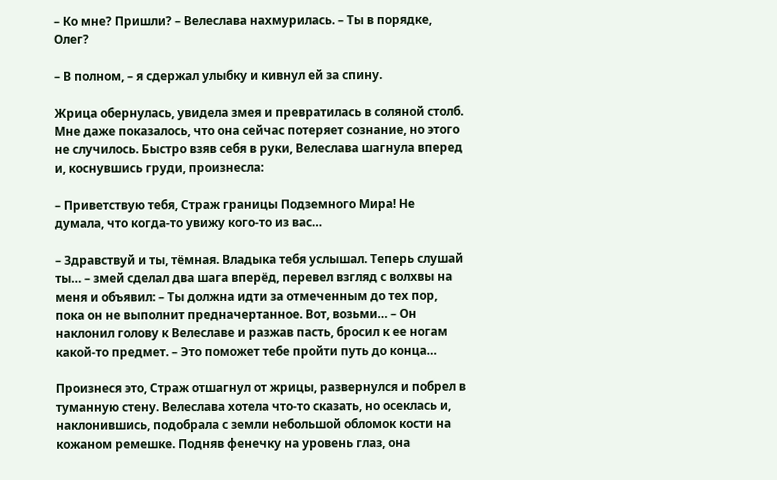– Ко мне? Пришли? – Велеслава нахмурилась. – Ты в порядке, Олег?

– В полном, – я сдержал улыбку и кивнул ей за спину.

Жрица обернулась, увидела змея и превратилась в соляной столб. Мне даже показалось, что она сейчас потеряет сознание, но этого не случилось. Быстро взяв себя в руки, Велеслава шагнула вперед и, коснувшись груди, произнесла:

– Приветствую тебя, Страж границы Подземного Мира! Не думала, что когда-то увижу кого-то из вас…

– Здравствуй и ты, тёмная. Владыка тебя услышал. Теперь слушай ты… – змей сделал два шага вперёд, перевел взгляд с волхвы на меня и объявил: – Ты должна идти за отмеченным до тех пор, пока он не выполнит предначертанное. Вот, возьми… – Он наклонил голову к Велеславе и разжав пасть, бросил к ее ногам какой-то предмет. – Это поможет тебе пройти путь до конца…

Произнеся это, Страж отшагнул от жрицы, развернулся и побрел в туманную стену. Велеслава хотела что-то сказать, но осеклась и, наклонившись, подобрала с земли небольшой обломок кости на кожаном ремешке. Подняв фенечку на уровень глаз, она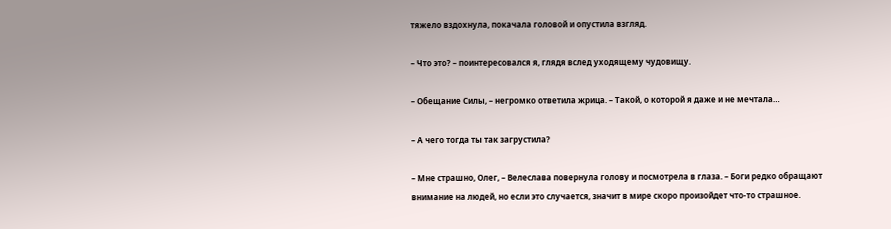тяжело вздохнула, покачала головой и опустила взгляд.

– Что это? – поинтересовался я, глядя вслед уходящему чудовищу.

– Обещание Силы, – негромко ответила жрица. – Такой, о которой я даже и не мечтала…

– А чего тогда ты так загрустила?

– Мне страшно, Олег, – Велеслава повернула голову и посмотрела в глаза. – Боги редко обращают внимание на людей, но если это случается, значит в мире скоро произойдет что-то страшное.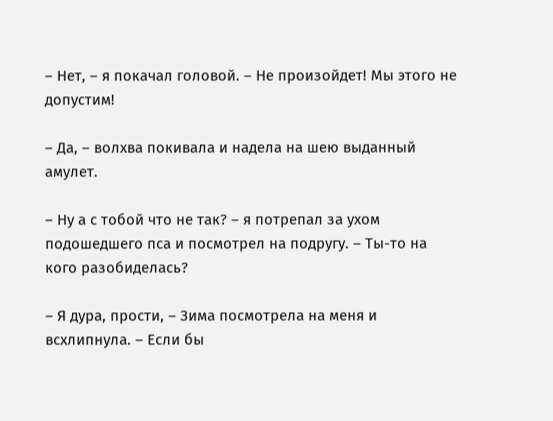– Нет, – я покачал головой. – Не произойдет! Мы этого не допустим!

– Да, – волхва покивала и надела на шею выданный амулет.

– Ну а с тобой что не так? – я потрепал за ухом подошедшего пса и посмотрел на подругу. – Ты-то на кого разобиделась?

– Я дура, прости, – Зима посмотрела на меня и всхлипнула. – Если бы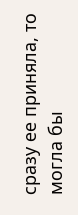сразу ее приняла, то могла бы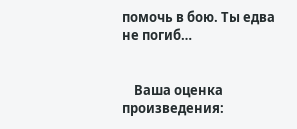помочь в бою. Ты едва не погиб…


    Ваша оценка произведения: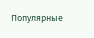Популярные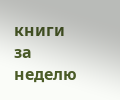книги за неделю